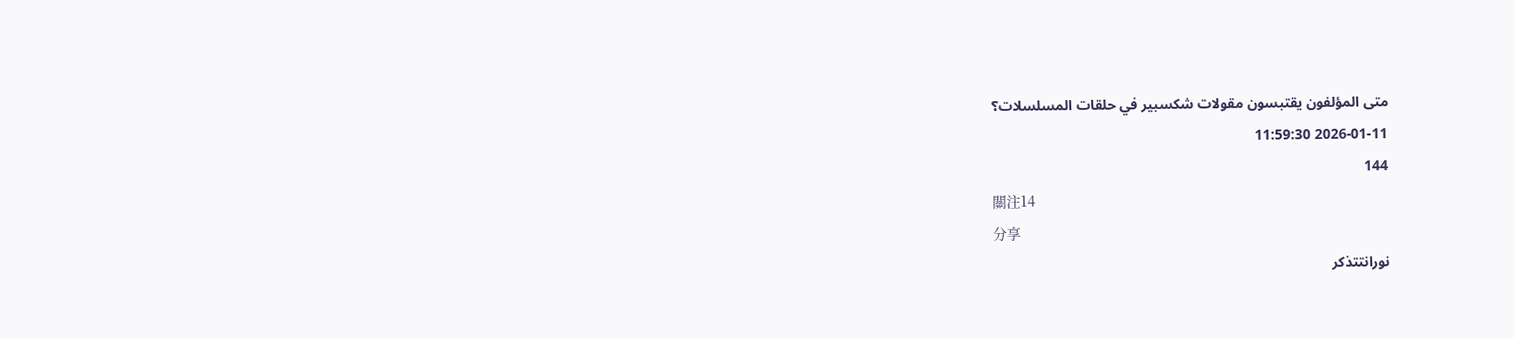متى المؤلفون يقتبسون مقولات شكسبير في حلقات المسلسلات؟
2026-01-11 11:59:30
144
關注14
分享
نورانتتذكر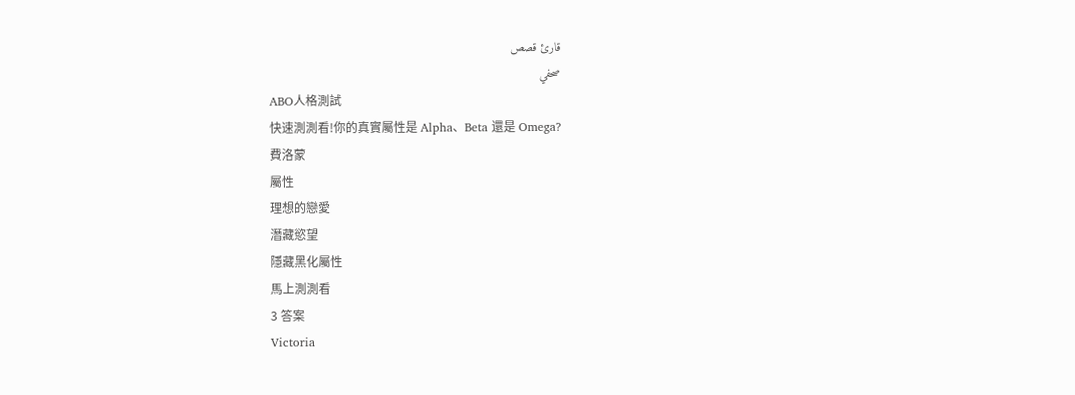قارئ قصص
صحفي
ABO人格測試
快速測測看!你的真實屬性是 Alpha、Beta 還是 Omega?
費洛蒙
屬性
理想的戀愛
潛藏慾望
隱藏黑化屬性
馬上測測看
3 答案
Victoria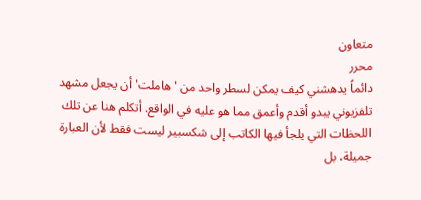متعاون
محرر
دائماً يدهشني كيف يمكن لسطر واحد من 'هاملت' أن يجعل مشهد تلفزيوني يبدو أقدم وأعمق مما هو عليه في الواقع. أتكلم هنا عن تلك اللحظات التي يلجأ فيها الكاتب إلى شكسبير ليست فقط لأن العبارة جميلة، بل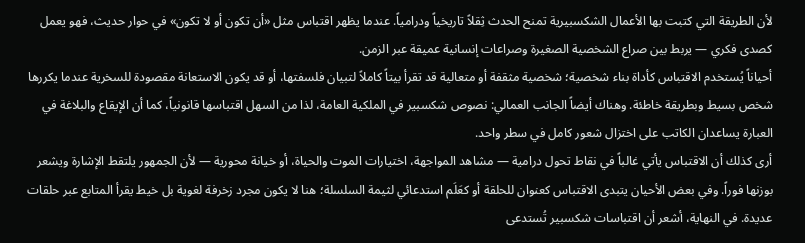لأن الطريقة التي كتبت بها الأعمال الشكسبيرية تمنح الحدث ثِقلاً تاريخياً ودرامياً. عندما يظهر اقتباس مثل «أن تكون أو لا تكون» في حوار حديث، فهو يعمل كصدى فكري — يربط بين صراع الشخصية الصغيرة وصراعات إنسانية عميقة عبر الزمن.
أحياناً يُستخدم الاقتباس كأداة بناء شخصية؛ شخصية مثقفة أو متعالية قد تقرأ بيتاً كاملاً لتبيان فلسفتها، أو قد يكون الاستعانة مقصودة للسخرية عندما يكررها شخص بسيط وبطريقة خاطئة. وهناك أيضاً الجانب العمالي: نصوص شكسبير في الملكية العامة، لذا من السهل اقتباسها قانونياً، كما أن الإيقاع والبلاغة في العبارة يساعدان الكاتب على اختزال شعور كامل في سطر واحد.
أرى كذلك أن الاقتباس يأتي غالباً في نقاط تحول درامية — مشاهد المواجهة، اختيارات الموت والحياة، أو خيانة محورية — لأن الجمهور يلتقط الإشارة ويشعر بوزنها فوراً. وفي بعض الأحيان يتبدى الاقتباس كعنوان للحلقة أو كعَلَم استدعائي لثيمة السلسلة؛ هنا لا يكون مجرد زخرفة لغوية بل خيط يقرأ المتابع عبر حلقات عديدة. في النهاية، أشعر أن اقتباسات شكسبير تُستدعى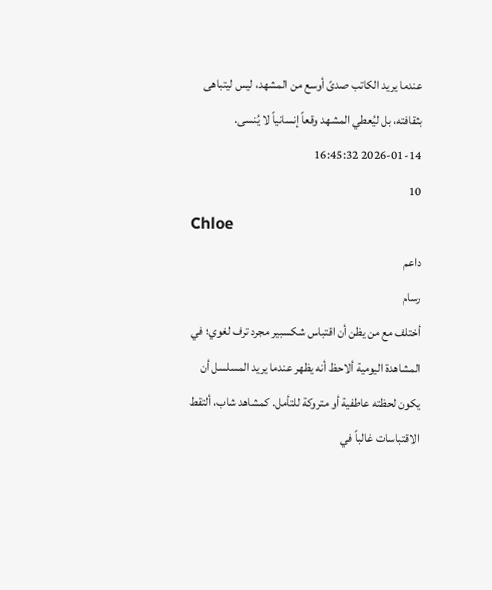عندما يريد الكاتب صدىً أوسع من المشهد، ليس ليتباهى بثقافته، بل ليُعطي المشهد وقعاً إنسانياً لا يُنسى.
2026-01-14 16:45:32
10
Chloe
داعم
رسام
أختلف مع من يظن أن اقتباس شكسبير مجرد ترف لغوي؛ في المشاهدة اليومية ألاحظ أنه يظهر عندما يريد المسلسل أن يكون لحظته عاطفية أو متروكة للتأمل. كمشاهد شاب، ألتقط الاقتباسات غالباً في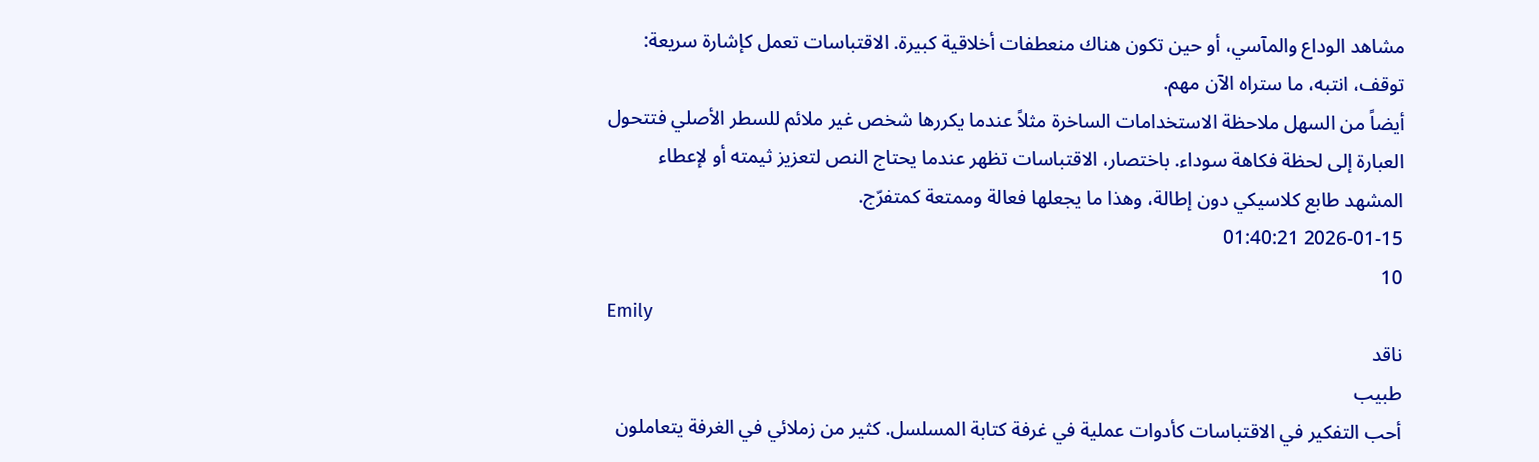مشاهد الوداع والمآسي، أو حين تكون هناك منعطفات أخلاقية كبيرة. الاقتباسات تعمل كإشارة سريعة: توقف، انتبه، ما ستراه الآن مهم.
أيضاً من السهل ملاحظة الاستخدامات الساخرة مثلاً عندما يكررها شخص غير ملائم للسطر الأصلي فتتحول العبارة إلى لحظة فكاهة سوداء. باختصار، الاقتباسات تظهر عندما يحتاج النص لتعزيز ثيمته أو لإعطاء المشهد طابع كلاسيكي دون إطالة، وهذا ما يجعلها فعالة وممتعة كمتفرّج.
2026-01-15 01:40:21
10
Emily
ناقد
طبيب
أحب التفكير في الاقتباسات كأدوات عملية في غرفة كتابة المسلسل. كثير من زملائي في الغرفة يتعاملون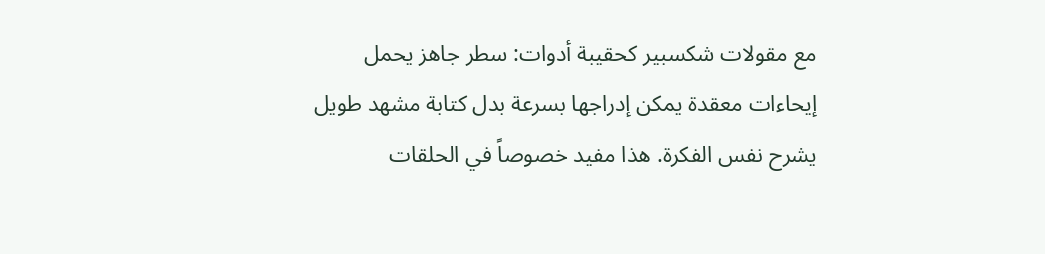مع مقولات شكسبير كحقيبة أدوات: سطر جاهز يحمل إيحاءات معقدة يمكن إدراجها بسرعة بدل كتابة مشهد طويل يشرح نفس الفكرة. هذا مفيد خصوصاً في الحلقات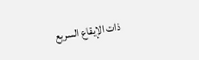ذات الإيقاع السريع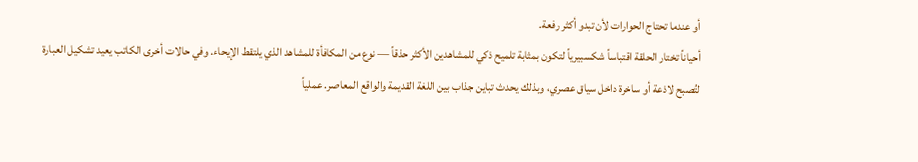أو عندما تحتاج الحوارات لأن تبدو أكثر رفعة.
أحياناً تختار الحلقة اقتباساً شكسبيرياً لتكون بمثابة تلميح ذكي للمشاهدين الأكثر حذقاً — نوع من المكافأة للمشاهد الذي يلتقط الإيحاء. وفي حالات أخرى الكاتب يعيد تشكيل العبارة لتُصبح لاذعة أو ساخرة داخل سياق عصري، وبذلك يحدث تباين جذاب بين اللغة القديمة والواقع المعاصر. عملياً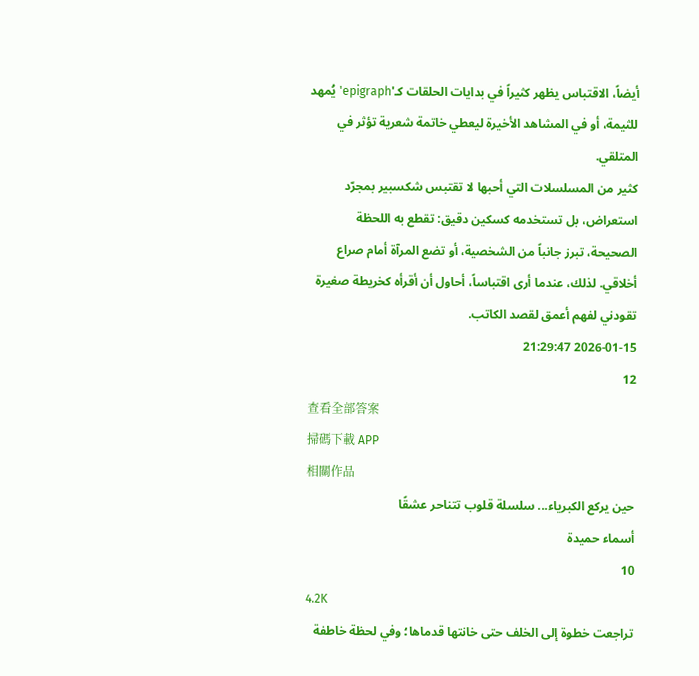أيضاً، الاقتباس يظهر كثيراً في بدايات الحلقات كـ'epigraph' يُمهد للثيمة، أو في المشاهد الأخيرة ليعطي خاتمة شعرية تؤثر في المتلقي.
كثير من المسلسلات التي أحبها لا تقتبس شكسبير بمجرّد استعراض، بل تستخدمه كسكين دقيق: تقطع به اللحظة الصحيحة، تبرز جانباً من الشخصية، أو تضع المرآة أمام صراع أخلاقي. لذلك، عندما أرى اقتباساً، أحاول أن أقرأه كخريطة صغيرة تقودني لفهم أعمق لقصد الكاتب.
2026-01-15 21:29:47
12
查看全部答案
掃碼下載 APP
相關作品
حين يركع الكبرياء... سلسلة قلوب تتناحر عشقًا
أسماء حميدة
10
4.2K
تراجعت خطوة إلى الخلف حتى خانتها قدماها؛ وفي لحظة خاطفة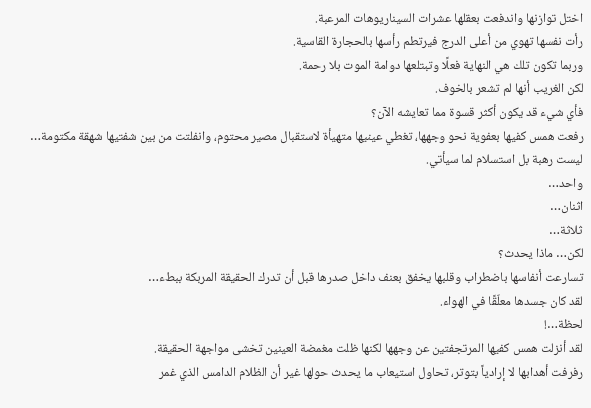اختل توازنها واندفعت بعقلها عشرات السيناريوهات المرعبة.
رأت نفسها تهوي من أعلى الدرج فيرتطم رأسها بالحجارة القاسية.
وربما تكون تلك هي النهاية فعلًا وتبتلعها دوامة الموت بلا رحمة.
لكن الغريب أنها لم تشعر بالخوف.
فأي شيء قد يكون أكثر قسوة مما تعايشه الآن؟
رفعت همس كفيها بعفوية نحو وجهها، تغطي عينيها متهيأة لاستقبال مصير محتوم، وانفلتت من بين شفتيها شهقة مكتومة… ليست رهبة بل استسلام لما سيأتي.
واحد…
اثنان…
ثلاثة…
لكن… ماذا يحدث؟
تسارعت أنفاسها باضطراب وقلبها يخفق بعنف داخل صدرها قبل أن تدرك الحقيقة المربكة ببطء…
لقد كان جسدها معلّقًا في الهواء.
لحظة…!
لقد أنزلت همس كفيها المرتجفتين عن وجهها لكنها ظلت مغمضة العينين تخشى مواجهة الحقيقة.
رفرفت أهدابها لا إرادياً بتوتر، تحاول استيعاب ما يحدث حولها غير أن الظلام الدامس الذي غمر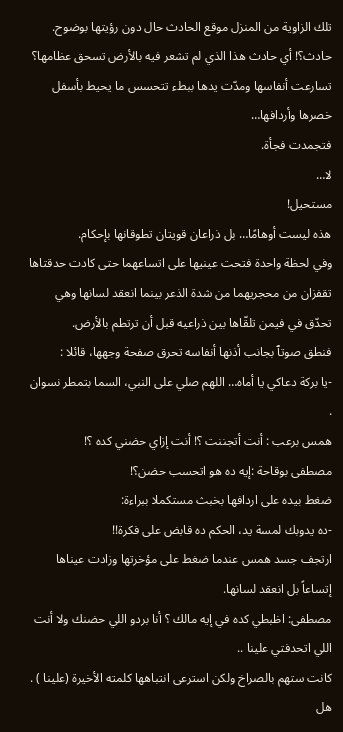تلك الزاوية من المنزل موقع الحادث حال دون رؤيتها بوضوح.
حادث؟! أي حادث هذا الذي لم تشعر فيه بالأرض تسحق عظامها؟
تسارعت أنفاسها ومدّت يدها ببطء تتحسس ما يحيط بأسفل خصرها وأردافها…
فتجمدت فجأة.
لا…
مستحيل!
هذه ليست أوهامًا… بل ذراعان قويتان تطوقانها بإحكام.
وفي لحظة واحدة فتحت عينيها على اتساعهما حتى كادت حدقتاها تقفزان من محجريهما من شدة الذعر بينما انعقد لسانها وهي تحدّق في فيمن تلقّاها بين ذراعيه قبل أن ترتطم بالأرض.
فنطق صوتٱ بجانب أذنها أنفاسه تحرق صفحة وجهها، قائلا :
-يا بركة دعاكي يا أماه… اللهم صلي على النبي، السما بتمطر نسوان .
همس برعب : أنت أتجننت ؟! أنت إزاي حضني كده ؟!
مصطفى بوقاحة :إيه ده هو اتحسب حضن؟!
ضغط بيده على اردافها بخبث مستكملا ببراءة:
-ده يدوبك لمسة يد، الحكم ده قابض على فكرة!!
ارتجف جسد همس عندما ضغط على مؤخرتها وزادت عيناها إتساعاً بل انعقد لسانها.
مصطفى: اظبطي كده في إيه مالك ؟ أنا بردو اللي حضنك ولا أنت اللي اتحدفتي علينا ..
كانت ستهم بالصراخ ولكن استرعى انتباهها كلمته الأخيرة (علينا ) .
هل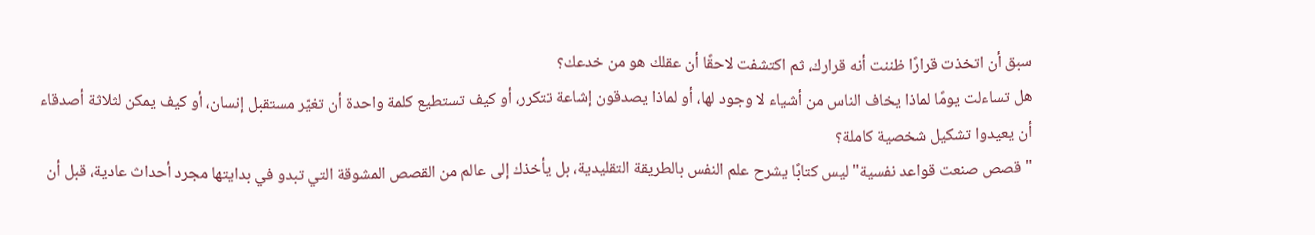سبق أن اتخذت قرارًا ظننت أنه قرارك، ثم اكتشفت لاحقًا أن عقلك هو من خدعك؟
هل تساءلت يومًا لماذا يخاف الناس من أشياء لا وجود لها، أو لماذا يصدقون إشاعة تتكرر، أو كيف تستطيع كلمة واحدة أن تغيّر مستقبل إنسان، أو كيف يمكن لثلاثة أصدقاء أن يعيدوا تشكيل شخصية كاملة؟
"قصص صنعت قواعد نفسية" ليس كتابًا يشرح علم النفس بالطريقة التقليدية، بل يأخذك إلى عالم من القصص المشوقة التي تبدو في بدايتها مجرد أحداث عادية، قبل أن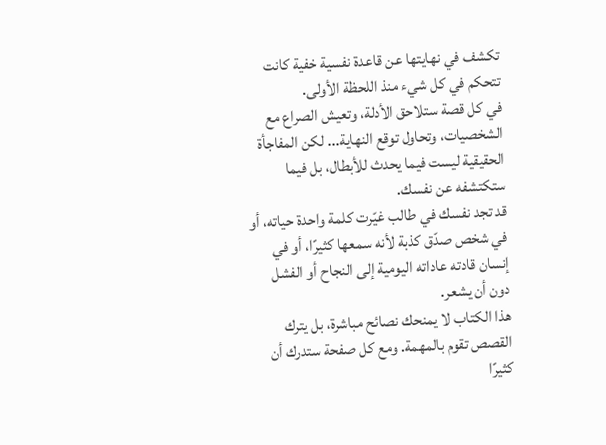تكشف في نهايتها عن قاعدة نفسية خفية كانت تتحكم في كل شيء منذ اللحظة الأولى.
في كل قصة ستلاحق الأدلة، وتعيش الصراع مع الشخصيات، وتحاول توقع النهاية... لكن المفاجأة الحقيقية ليست فيما يحدث للأبطال، بل فيما ستكتشفه عن نفسك.
قد تجد نفسك في طالب غيّرت كلمة واحدة حياته، أو في شخص صدّق كذبة لأنه سمعها كثيرًا، أو في إنسان قادته عاداته اليومية إلى النجاح أو الفشل دون أن يشعر.
هذا الكتاب لا يمنحك نصائح مباشرة، بل يترك القصص تقوم بالمهمة. ومع كل صفحة ستدرك أن كثيرًا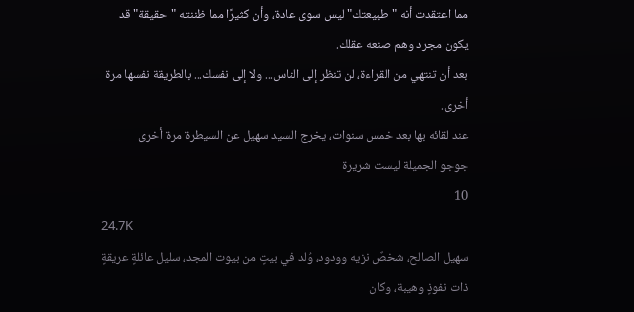مما اعتقدت أنه "طبيعتك" ليس سوى عادة، وأن كثيرًا مما ظننته "حقيقة" قد يكون مجرد وهم صنعه عقلك.
بعد أن تنتهي من القراءة، لن تنظر إلى الناس... ولا إلى نفسك... بالطريقة نفسها مرة أخرى.
عند لقائه بها بعد خمس سنوات، يخرج السيد سهيل عن السيطرة مرة أخرى
جوجو الجميلة ليست شريرة
10
24.7K
سهيل الصالح، شخصٌ نزيه وودود، وُلد في بيتٍ من بيوت المجد، سليل عائلةٍ عريقةٍ ذات نفوذٍ وهيبة، وكان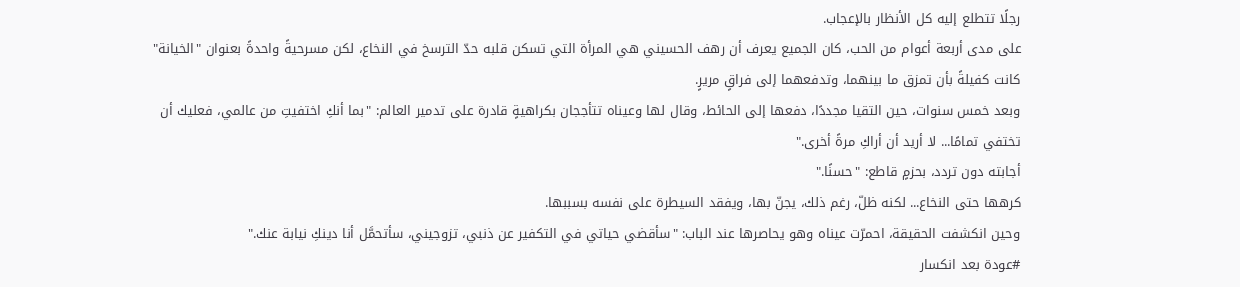رجلًا تتطلع إليه كل الأنظار بالإعجاب.
على مدى أربعة أعوام من الحب، كان الجميع يعرف أن رهف الحسيني هي المرأة التي تسكن قلبه حدّ الترسخ في النخاع، لكن مسرحيةً واحدةً بعنوان "الخيانة" كانت كفيلةً بأن تمزق ما بينهما، وتدفعهما إلى فراقٍ مريرٍ.
وبعد خمس سنوات، حين التقيا مجددًا، دفعها إلى الحائط، وقال لها وعيناه تتأججان بكراهيةٍ قادرة على تدمير العالم: "بما أنكِ اختفيتِ من عالمي، فعليك أن تختفي تمامًا... لا أريد أن أراكِ مرةً أخرى."
أجابته دون تردد، بحزمٍ قاطع: "حسنًا."
كرهها حتى النخاع... لكنه ظلّ، رغم ذلك، يجنّ بها، ويفقد السيطرة على نفسه بسببها.
وحين انكشفت الحقيقة، احمرّت عيناه وهو يحاصرها عند الباب: "سأقضي حياتي في التكفير عن ذنبي، تزوجيني، سأتحمَّل أنا دينكِ نيابة عنك."
#عودة بعد انكسار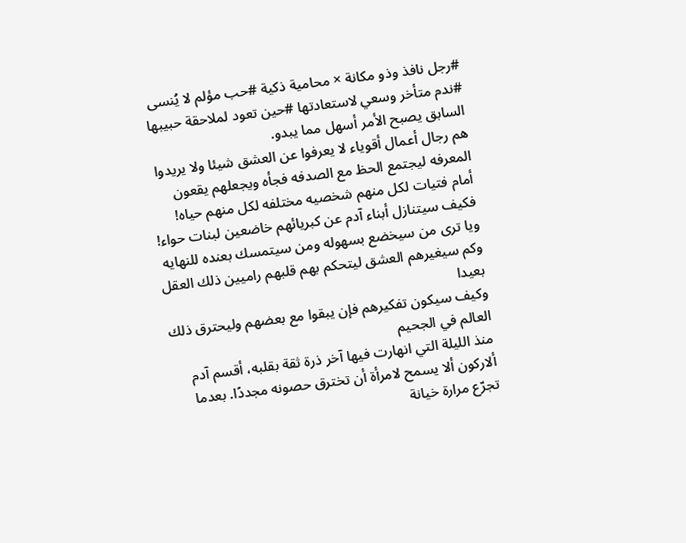#رجل نافذ وذو مكانة × محامية ذكية #حب مؤلم لا يُنسى #ندم متأخر وسعي لاستعادتها #حين تعود لملاحقة حبيبها السابق يصبح الأمر أسهل مما يبدو.
هم رجال أعمال أقوياء لا يعرفوا عن العشق شيئا ولا يريدوا المعرفه ليجتمع الحظ مع الصدفه فجأه ويجعلهم يقعون أمام فتيات لكل منهم شخصيه مختلفه لكل منهم حياه!
فكيف سيتنازل أبناء آدم عن كبريائهم خاضعين لبنات حواء!
ويا ترى من سيخضع بسهوله ومن سيتمسك بعنده للنهايه
وكم سيغيرهم العشق ليتحكم بهم قلبهم راميين ذلك العقل بعيدا
وكيف سيكون تفكيرهم فإن يبقوا مع بعضهم وليحترق ذلك العالم في الجحيم
منذ الليلة التي انهارت فيها آخر ذرة ثقة بقلبه، أقسم آدم ألاركون ألا يسمح لامرأة أن تخترق حصونه مجددًا. بعدما تجرّع مرارة خيانة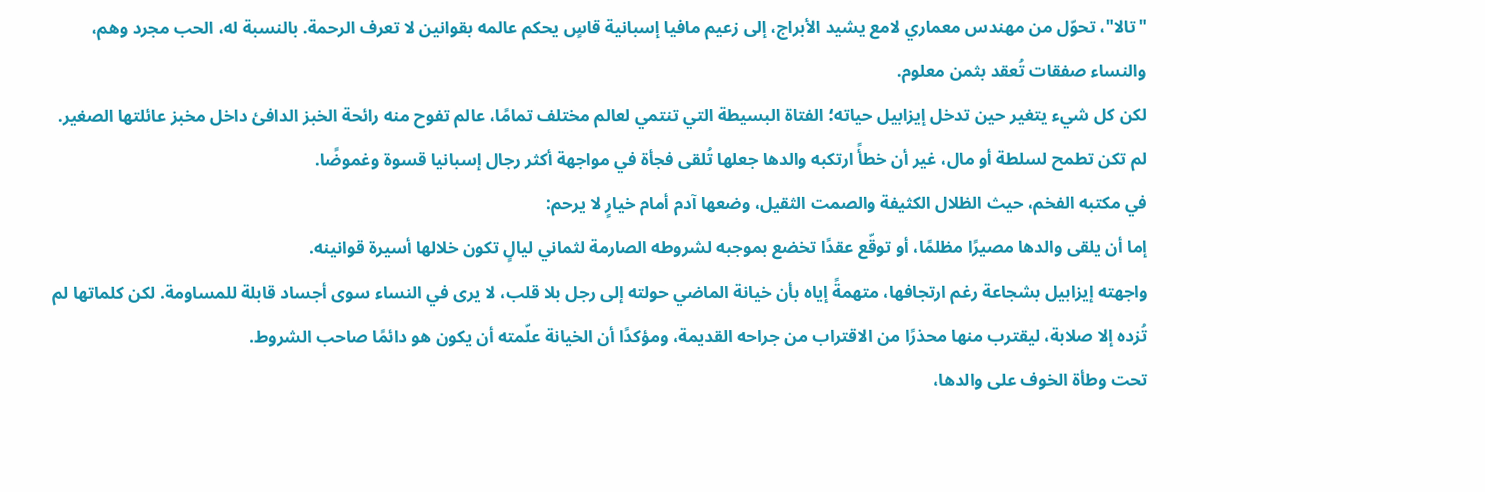"تالا"، تحوّل من مهندس معماري لامع يشيد الأبراج، إلى زعيم مافيا إسبانية قاسٍ يحكم عالمه بقوانين لا تعرف الرحمة. بالنسبة له، الحب مجرد وهم، والنساء صفقات تُعقد بثمن معلوم.
لكن كل شيء يتغير حين تدخل إيزابيل حياته؛ الفتاة البسيطة التي تنتمي لعالم مختلف تمامًا، عالم تفوح منه رائحة الخبز الدافئ داخل مخبز عائلتها الصغير. لم تكن تطمح لسلطة أو مال، غير أن خطأً ارتكبه والدها جعلها تُلقى فجأة في مواجهة أكثر رجال إسبانيا قسوة وغموضًا.
في مكتبه الفخم، حيث الظلال الكثيفة والصمت الثقيل، وضعها آدم أمام خيارٍ لا يرحم:
إما أن يلقى والدها مصيرًا مظلمًا، أو توقّع عقدًا تخضع بموجبه لشروطه الصارمة لثماني ليالٍ تكون خلالها أسيرة قوانينه.
واجهته إيزابيل بشجاعة رغم ارتجافها، متهمةً إياه بأن خيانة الماضي حولته إلى رجل بلا قلب، لا يرى في النساء سوى أجساد قابلة للمساومة. لكن كلماتها لم تُزده إلا صلابة، ليقترب منها محذرًا من الاقتراب من جراحه القديمة، ومؤكدًا أن الخيانة علّمته أن يكون هو دائمًا صاحب الشروط.
تحت وطأة الخوف على والدها،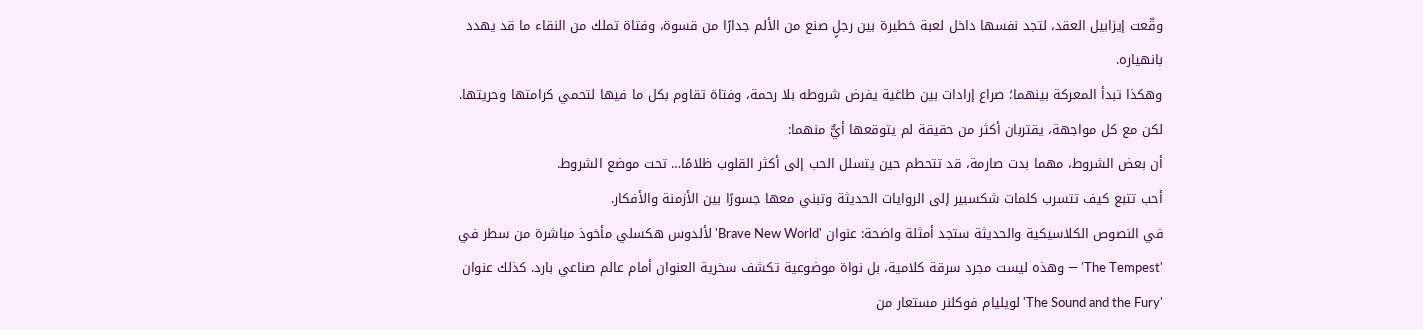وقّعت إيزابيل العقد، لتجد نفسها داخل لعبة خطيرة بين رجلٍ صنع من الألم جدارًا من قسوة، وفتاة تملك من النقاء ما قد يهدد بانهياره.
وهكذا تبدأ المعركة بينهما؛ صراع إرادات بين طاغية يفرض شروطه بلا رحمة، وفتاة تقاوم بكل ما فيها لتحمي كرامتها وحريتها.
لكن مع كل مواجهة، يقتربان أكثر من حقيقة لم يتوقعها أيٌّ منهما:
أن بعض الشروط، مهما بدت صارمة، قد تتحطم حين يتسلل الحب إلى أكثر القلوب ظلامًا… تحت موضع الشروط.
أحب تتبع كيف تتسرب كلمات شكسبير إلى الروايات الحديثة وتبني معها جسورًا بين الأزمنة والأفكار.
في النصوص الكلاسيكية والحديثة ستجد أمثلة واضحة: عنوان 'Brave New World' لألدوس هكسلي مأخوذ مباشرة من سطر في 'The Tempest' — وهذه ليست مجرد سرقة كلامية، بل نواة موضوعية تكشف سخرية العنوان أمام عالم صناعي بارد. كذلك عنوان 'The Sound and the Fury' لويليام فوكلنر مستعار من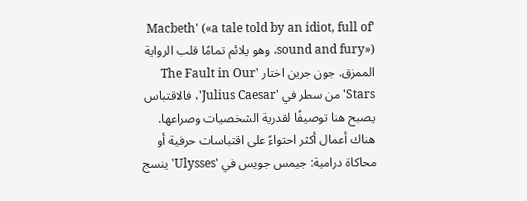'Macbeth' («a tale told by an idiot, full of sound and fury»)، وهو يلائم تمامًا قلب الرواية الممزق. جون جرين اختار 'The Fault in Our Stars' من سطر في 'Julius Caesar'، فالاقتباس يصبح هنا توصيفًا لقدرية الشخصيات وصراعها.
هناك أعمال أكثر احتواءً على اقتباسات حرفية أو محاكاة درامية: جيمس جويس في 'Ulysses' ينسج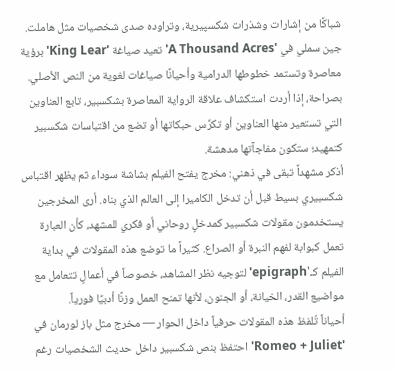شباكًا من إشارات وشذرات شكسپيرية، وتراوده صدى شخصيات مثل هاملت. جين سملي في 'A Thousand Acres' تعيد صياغة 'King Lear' برؤية معاصرة وتستمد خطوطها الدرامية وأحيانًا صياغات لغوية من النص الأصلي. بصراحة، إذا أردت استكشاف علاقة الرواية المعاصرة بشكسبير، تابع العناوين التي تستعير منها العناوين أو تكرِّس حبكاتها أو تضع من اقتباسات شكسبير كتمهيد؛ ستكون مفاجآتها مدهشة.
أذكر مشهداً تبقى في ذهني: مخرج يفتح الفيلم بشاشة سوداء ثم يظهر اقتباس شكسبيري بسيط قبل أن تدخل الكاميرا إلى العالم الذي بناه. أرى المخرجين يستخدمون مقولات شكسبير كمدخلٍ روحاني أو فكري للمشهد، كأن العبارة تعمل كبوابة لفهم النبرة أو الصراع. كثيراً ما توضع هذه المقولات في بداية الفيلم كـ'epigraph' لتوجيه نظر المشاهد، خصوصاً في أعمالٍ تتعامل مع مواضيع القدر، الخيانة، أو الجنون، لأنها تمنح العمل وزنًا أدبيًا فورياً.
أحياناً تُلفظ هذه المقولات حرفياً داخل الحوار — مخرج مثل باز لورمان في 'Romeo + Juliet' احتفظ بنص شكسبير داخل حديث الشخصيات رغم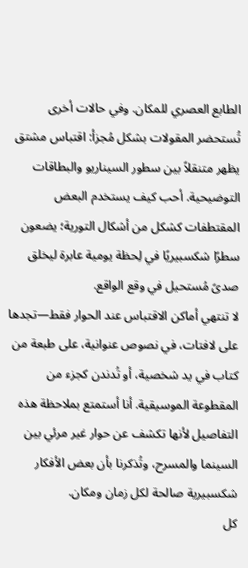الطابع العصري للمكان. وفي حالات أخرى تُستحضر المقولات بشكل مُجزأ: اقتباس مشتق يظهر متنقلاً بين سطور السيناريو والبطاقات التوضيحية. أحب كيف يستخدم البعض المقتطفات كشكل من أشكال التورية؛ يضعون سطرًا شكسبيريًا في لِحظة يومية عابرة ليخلق صدىً مُستحيل في وقع الواقع.
لا تنتهي أماكن الاقتباس عند الحوار فقط—تجدها على لافتات، في نصوص عنوانية، على طبعة من كتاب في يد شخصية، أو تُدندن كجزء من المقطوعة الموسيقية. أنا أستمتع بملاحظة هذه التفاصيل لأنها تكشف عن حوار غير مرئي بين السينما والمسرح، وتُذكرنا بأن بعض الأفكار شكسبيرية صالحة لكل زمان ومكان.
كل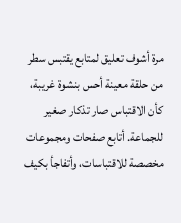مرة أشوف تعليق لمتابع يقتبس سطر من حلقة معينة أحس بنشوة غريبة، كأن الاقتباس صار تذكار صغير للجماعة. أتابع صفحات ومجموعات مخصصة للاقتباسات، وأتفاجأ بكيف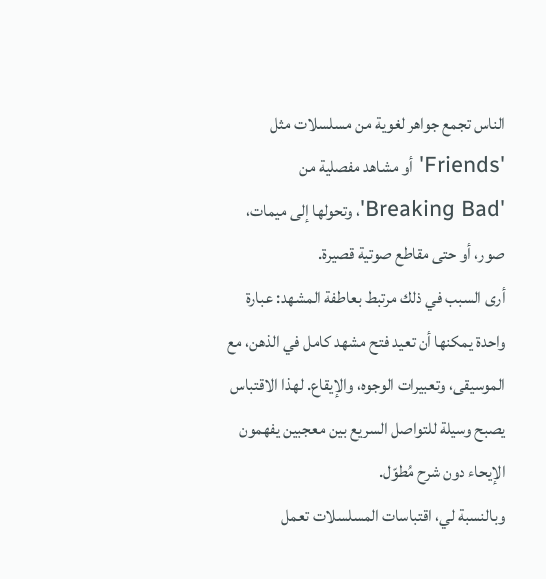الناس تجمع جواهر لغوية من مسلسلات مثل 'Friends' أو مشاهد مفصلية من 'Breaking Bad'، وتحولها إلى ميمات، صور، أو حتى مقاطع صوتية قصيرة.
أرى السبب في ذلك مرتبط بعاطفة المشهد: عبارة واحدة يمكنها أن تعيد فتح مشهد كامل في الذهن، مع الموسيقى، وتعبيرات الوجوه، والإيقاع. لهذا الاقتباس يصبح وسيلة للتواصل السريع بين معجبين يفهمون الإيحاء دون شرح مُطوّل.
وبالنسبة لي، اقتباسات المسلسلات تعمل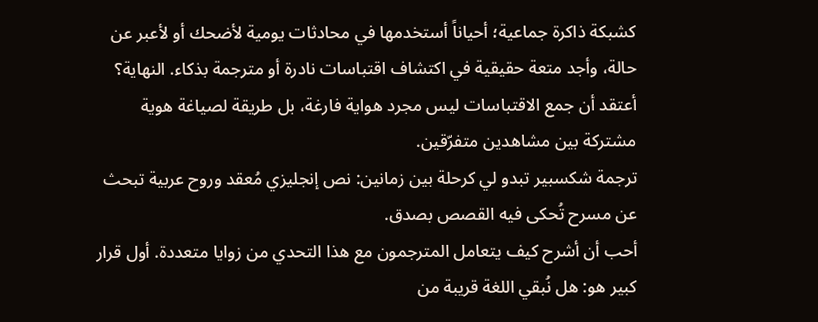كشبكة ذاكرة جماعية؛ أحياناً أستخدمها في محادثات يومية لأضحك أو لأعبر عن حالة، وأجد متعة حقيقية في اكتشاف اقتباسات نادرة أو مترجمة بذكاء. النهاية؟ أعتقد أن جمع الاقتباسات ليس مجرد هواية فارغة، بل طريقة لصياغة هوية مشتركة بين مشاهدين متفرّقين.
ترجمة شكسبير تبدو لي كرحلة بين زمانين: نص إنجليزي مُعقد وروح عربية تبحث عن مسرح تُحكى فيه القصص بصدق.
أحب أن أشرح كيف يتعامل المترجمون مع هذا التحدي من زوايا متعددة. أول قرار كبير هو: هل نُبقي اللغة قريبة من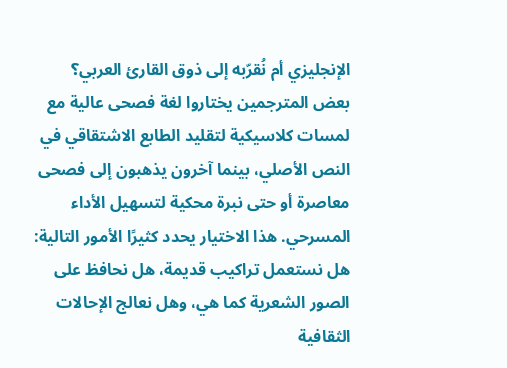الإنجليزي أم نُقرّبه إلى ذوق القارئ العربي؟ بعض المترجمين يختاروا لغة فصحى عالية مع لمسات كلاسيكية لتقليد الطابع الاشتقاقي في النص الأصلي، بينما آخرون يذهبون إلى فصحى معاصرة أو حتى نبرة محكية لتسهيل الأداء المسرحي. هذا الاختيار يحدد كثيرًا الأمور التالية: هل نستعمل تراكيب قديمة، هل نحافظ على الصور الشعرية كما هي، وهل نعالج الإحالات الثقافية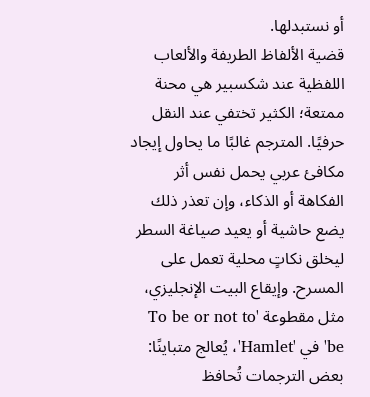أو نستبدلها.
قضية الألفاظ الطريفة والألعاب اللفظية عند شكسبير هي محنة ممتعة؛ الكثير تختفي عند النقل حرفيًا. المترجم غالبًا ما يحاول إيجاد مكافئ عربي يحمل نفس أثر الفكاهة أو الذكاء، وإن تعذر ذلك يضع حاشية أو يعيد صياغة السطر ليخلق نكاتٍ محلية تعمل على المسرح. وإيقاع البيت الإنجليزي، مثل مقطوعة 'To be or not to be' في 'Hamlet'، يُعالج متباينًا: بعض الترجمات تُحافظ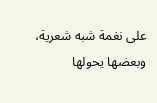على نغمة شبه شعرية، وبعضها يحولها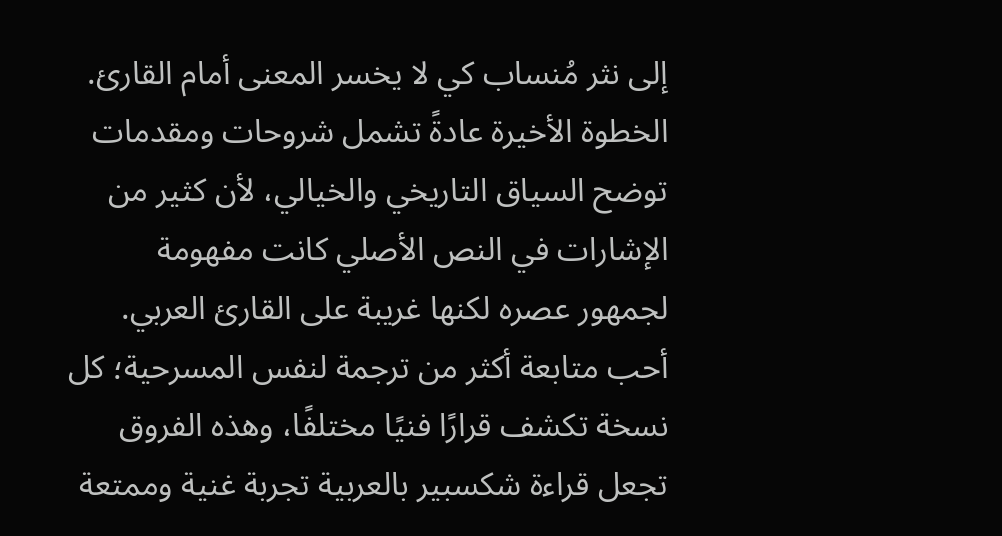إلى نثر مُنساب كي لا يخسر المعنى أمام القارئ.
الخطوة الأخيرة عادةً تشمل شروحات ومقدمات توضح السياق التاريخي والخيالي، لأن كثير من الإشارات في النص الأصلي كانت مفهومة لجمهور عصره لكنها غريبة على القارئ العربي. أحب متابعة أكثر من ترجمة لنفس المسرحية؛ كل نسخة تكشف قرارًا فنيًا مختلفًا، وهذه الفروق تجعل قراءة شكسبير بالعربية تجربة غنية وممتعة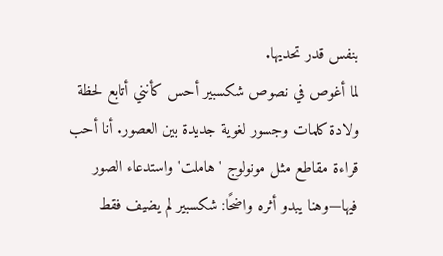بنفس قدر تحديها.
لما أغوص في نصوص شكسبير أحس كأنني أتابع لحظة ولادة كلمات وجسور لغوية جديدة بين العصور. أنا أحب قراءة مقاطع مثل مونولوج 'هاملت' واستدعاء الصور فيها—وهنا يبدو أثره واضحًا: شكسبير لم يضيف فقط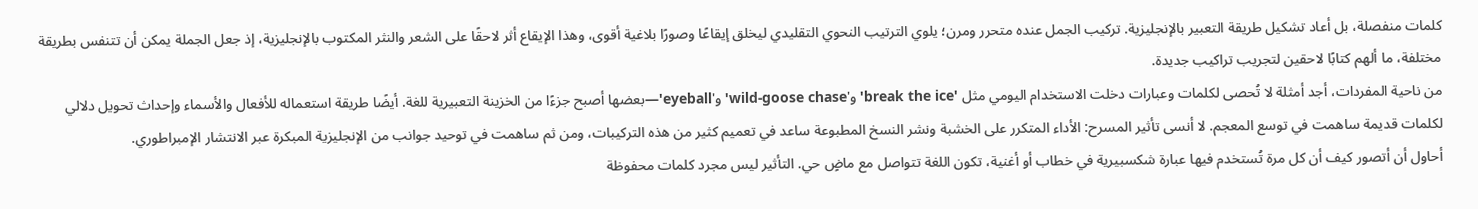كلمات منفصلة، بل أعاد تشكيل طريقة التعبير بالإنجليزية. تركيب الجمل عنده متحرر ومرن؛ يلوي الترتيب النحوي التقليدي ليخلق إيقاعًا وصورًا بلاغية أقوى، وهذا الإيقاع أثر لاحقًا على الشعر والنثر المكتوب بالإنجليزية، إذ جعل الجملة يمكن أن تتنفس بطريقة مختلفة، ما ألهم كتابًا لاحقين لتجريب تراكيب جديدة.
من ناحية المفردات، أجد أمثلة لا تُحصى لكلمات وعبارات دخلت الاستخدام اليومي مثل 'break the ice' و'wild-goose chase' و'eyeball'—بعضها أصبح جزءًا من الخزينة التعبيرية للغة. أيضًا طريقة استعماله للأفعال والأسماء وإحداث تحويل دلالي لكلمات قديمة ساهمت في توسع المعجم. لا أنسى تأثير المسرح: الأداء المتكرر على الخشبة ونشر النسخ المطبوعة ساعد في تعميم كثير من هذه التركيبات، ومن ثم ساهمت في توحيد جوانب من الإنجليزية المبكرة عبر الانتشار الإمبراطوري.
أحاول أن أتصور كيف أن كل مرة تُستخدم فيها عبارة شكسبيرية في خطاب أو أغنية، تكون اللغة تتواصل مع ماضٍ حي. التأثير ليس مجرد كلمات محفوظة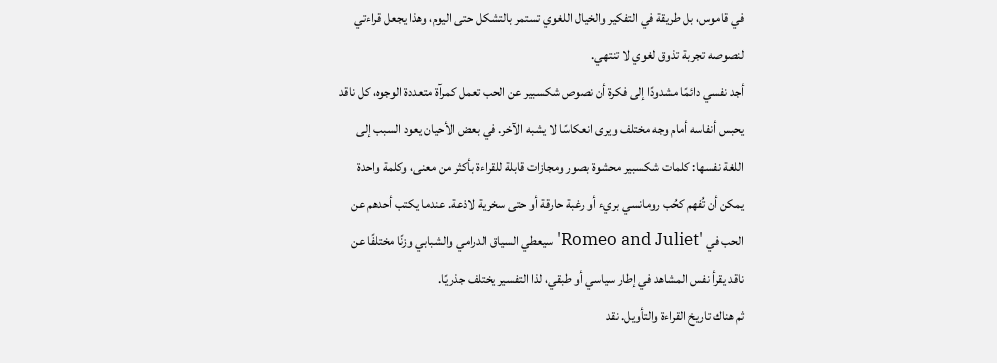في قاموس، بل طريقة في التفكير والخيال اللغوي تستمر بالتشكل حتى اليوم، وهذا يجعل قراءتي لنصوصه تجربة تذوق لغوي لا تنتهي.
أجد نفسي دائمًا مشدودًا إلى فكرة أن نصوص شكسبير عن الحب تعمل كمرآة متعددة الوجوه، كل ناقد يحبس أنفاسه أمام وجه مختلف ويرى انعكاسًا لا يشبه الآخر. في بعض الأحيان يعود السبب إلى اللغة نفسها: كلمات شكسبير محشوة بصور ومجازات قابلة للقراءة بأكثر من معنى، وكلمة واحدة يمكن أن تُفهم كحُب رومانسي بريء أو رغبة حارقة أو حتى سخرية لاذعة. عندما يكتب أحدهم عن الحب في 'Romeo and Juliet' سيعطي السياق الدرامي والشبابي وزنًا مختلفًا عن ناقد يقرأ نفس المشاهد في إطار سياسي أو طبقي، لذا التفسير يختلف جذريًا.
ثم هناك تاريخ القراءة والتأويل. نقد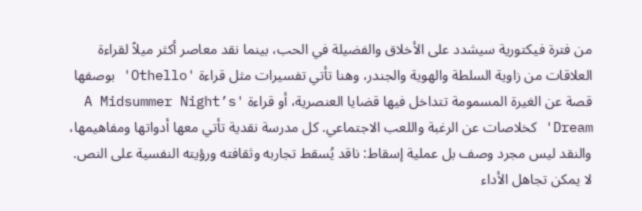من فترة فيكتورية سيشدد على الأخلاق والفضيلة في الحب، بينما نقد معاصر أكثر ميلاً لقراءة العلاقات من زاوية السلطة والهوية والجندر، وهنا تأتي تفسيرات مثل قراءة 'Othello' بوصفها قصة عن الغيرة المسمومة تتداخل فيها قضايا العنصرية، أو قراءة 'A Midsummer Night’s Dream' كخلاصات عن الرغبة واللعب الاجتماعي. كل مدرسة نقدية تأتي معها أدواتها ومفاهيمها، والنقد ليس مجرد وصف بل عملية إسقاط: ناقد يُسقط تجاربه وثقافته ورؤيته النفسية على النص.
لا يمكن تجاهل الأداء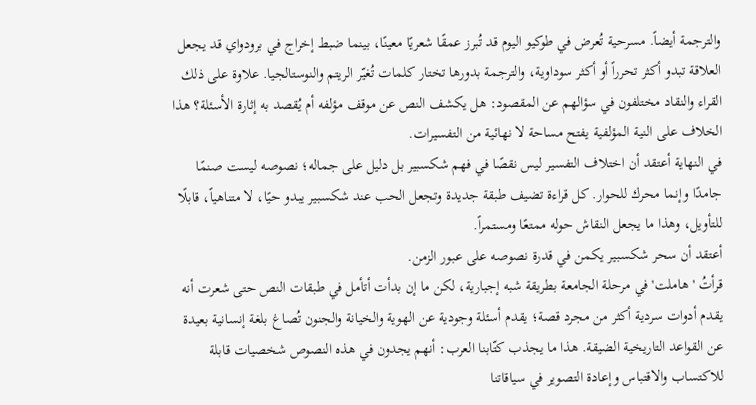والترجمة أيضاً. مسرحية تُعرض في طوكيو اليوم قد تُبرز عمقًا شعريًا معينًا، بينما ضبط إخراج في برودواي قد يجعل العلاقة تبدو أكثر تحرراً أو أكثر سوداوية، والترجمة بدورها تختار كلمات تُغيّر الريتم والنوستالجيا. علاوة على ذلك القراء والنقاد مختلفون في سؤالهم عن المقصود: هل يكشف النص عن موقف مؤلفه أم يُقصد به إثارة الأسئلة؟ هذا الخلاف على النية المؤلفية يفتح مساحة لا نهائية من التفسيرات.
في النهاية أعتقد أن اختلاف التفسير ليس نقصًا في فهم شكسبير بل دليل على جماله؛ نصوصه ليست صنمًا جامدًا وإنما محرك للحوار. كل قراءة تضيف طبقة جديدة وتجعل الحب عند شكسبير يبدو حيًا، لا متناهياً، قابلًا للتأويل، وهذا ما يجعل النقاش حوله ممتعًا ومستمراً.
أعتقد أن سحر شكسبير يكمن في قدرة نصوصه على عبور الزمن.
قرأتُ 'هاملت' في مرحلة الجامعة بطريقة شبه إجبارية، لكن ما إن بدأت أتأمل في طبقات النص حتى شعرت أنه يقدم أدوات سردية أكثر من مجرد قصة؛ يقدم أسئلة وجودية عن الهوية والخيانة والجنون تُصاغ بلغة إنسانية بعيدة عن القواعد التاريخية الضيقة. هذا ما يجذب كتّابنا العرب: أنهم يجدون في هذه النصوص شخصيات قابلة للاكتساب والاقتباس وإعادة التصوير في سياقاتنا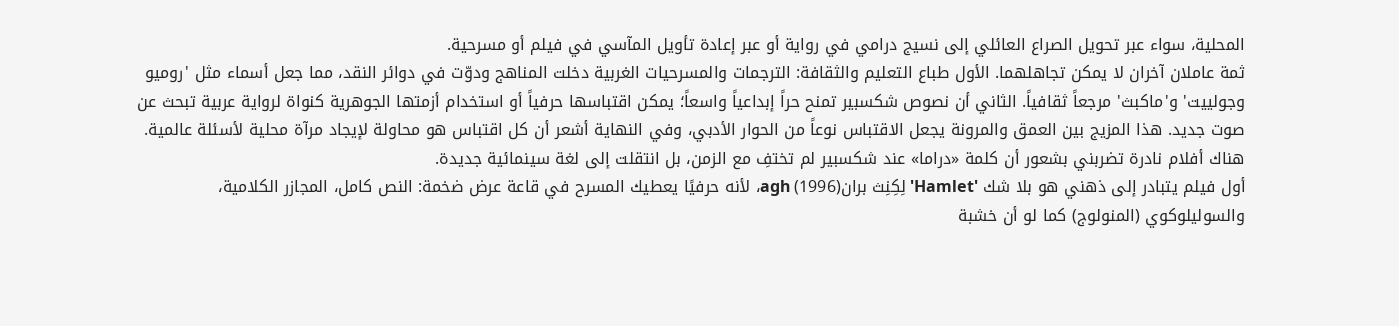المحلية، سواء عبر تحويل الصراع العائلي إلى نسيج درامي في رواية أو عبر إعادة تأويل المآسي في فيلم أو مسرحية.
ثمة عاملان آخران لا يمكن تجاهلهما. الأول طباع التعليم والثقافة: الترجمات والمسرحيات الغربية دخلت المناهج ودوّت في دوائر النقد، مما جعل أسماء مثل 'روميو وجولييت' و'ماكبث' مرجعاً ثقافياً. الثاني أن نصوص شكسبير تمنح حراً إبداعياً واسعاً؛ يمكن اقتباسها حرفياً أو استخدام أزمتها الجوهرية كنواة لرواية عربية تبحث عن صوت جديد. هذا المزيج بين العمق والمرونة يجعل الاقتباس نوعاً من الحوار الأدبي، وفي النهاية أشعر أن كل اقتباس هو محاولة لإيجاد مرآة محلية لأسئلة عالمية.
هناك أفلام نادرة تضربني بشعور أن كلمة «دراما» عند شكسبير لم تختفِ مع الزمن، بل انتقلت إلى لغة سينمائية جديدة.
أول فيلم يتبادر إلى ذهني هو بلا شك 'Hamlet' لِكِنِث برانagh (1996)، لأنه حرفيًا يعطيك المسرح في قاعة عرض ضخمة: النص كامل، المجازر الكلامية، والسوليلوكوي (المنولوج) كما لو أن خشبة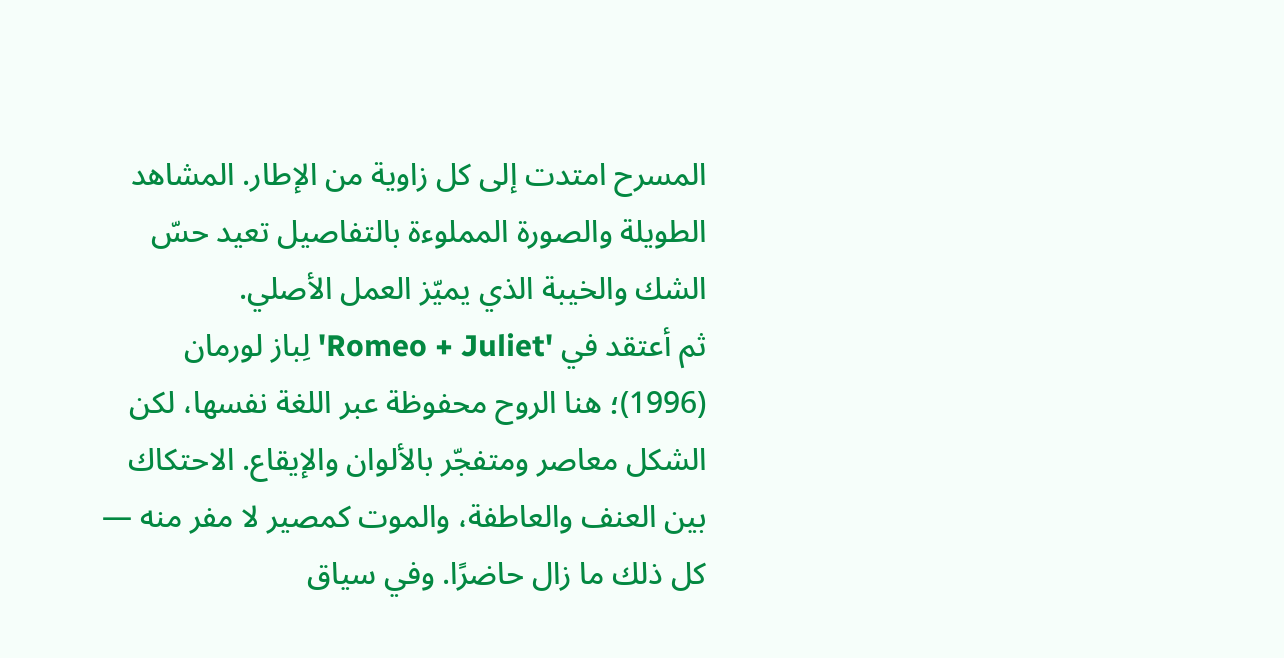المسرح امتدت إلى كل زاوية من الإطار. المشاهد الطويلة والصورة المملوءة بالتفاصيل تعيد حسّ الشك والخيبة الذي يميّز العمل الأصلي.
ثم أعتقد في 'Romeo + Juliet' لِباز لورمان (1996)؛ هنا الروح محفوظة عبر اللغة نفسها، لكن الشكل معاصر ومتفجّر بالألوان والإيقاع. الاحتكاك بين العنف والعاطفة، والموت كمصير لا مفر منه — كل ذلك ما زال حاضرًا. وفي سياق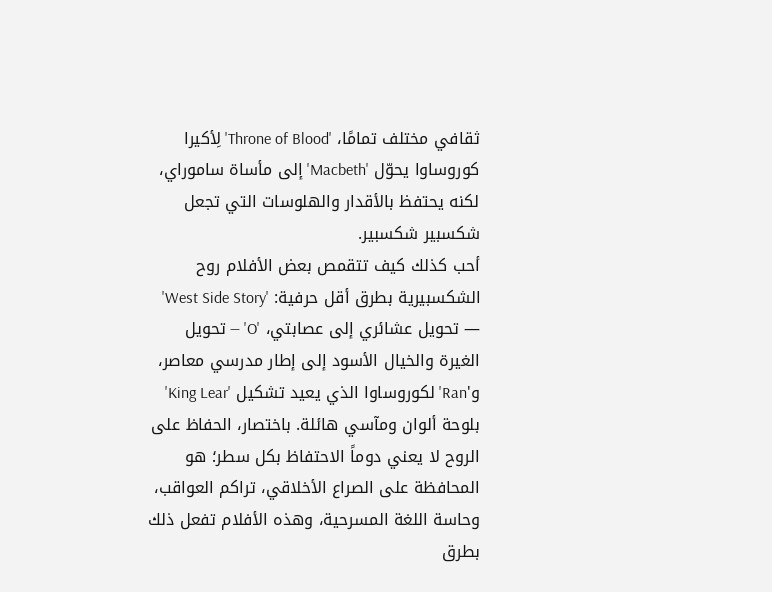ثقافي مختلف تمامًا، 'Throne of Blood' لِأكيرا كوروساوا يحوّل 'Macbeth' إلى مأساة ساموراي، لكنه يحتفظ بالأقدار والهلوسات التي تجعل شكسبير شكسبير.
أحب كذلك كيف تتقمص بعض الأفلام روح الشكسبيرية بطرق أقل حرفية: 'West Side Story' — تحويل عشائري إلى عصابتي، 'O' — تحويل الغيرة والخيال الأسود إلى إطار مدرسي معاصر، و'Ran' لكوروساوا الذي يعيد تشكيل 'King Lear' بلوحة ألوان ومآسي هائلة. باختصار، الحفاظ على الروح لا يعني دوماً الاحتفاظ بكل سطر؛ هو المحافظة على الصراع الأخلاقي، تراكم العواقب، وحاسة اللغة المسرحية، وهذه الأفلام تفعل ذلك بطرق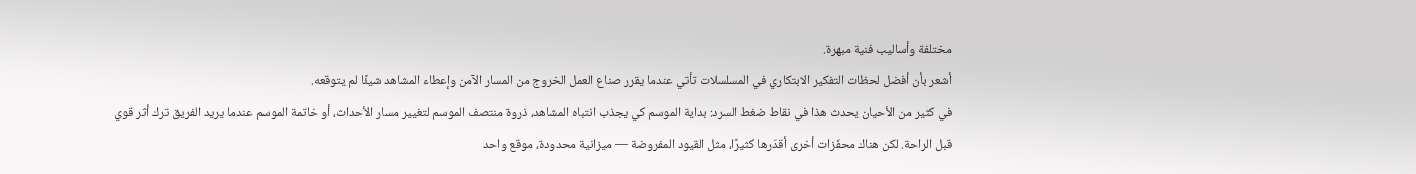مختلفة وأساليب فنية مبهرة.
أشعر بأن أفضل لحظات التفكير الابتكاري في المسلسلات تأتي عندما يقرر صناع العمل الخروج من المسار الآمن وإعطاء المشاهد شيئًا لم يتوقعه.
في كثير من الأحيان يحدث هذا في نقاط ضغط السرد: بداية الموسم كي يجذب انتباه المشاهد، ذروة منتصف الموسم لتغيير مسار الأحداث، أو خاتمة الموسم عندما يريد الفريق ترك أثر قوي قبل الراحة. لكن هناك محفّزات أخرى أقدّرها كثيرًا، مثل القيود المفروضة — ميزانية محدودة، موقع واحد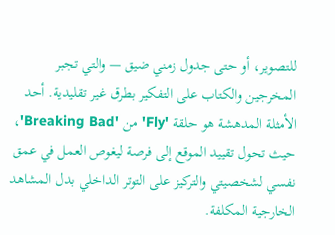للتصوير، أو حتى جدول زمني ضيق — والتي تجبر المخرجين والكتاب على التفكير بطرق غير تقليدية. أحد الأمثلة المدهشة هو حلقة 'Fly' من 'Breaking Bad'، حيث تحول تقييد الموقع إلى فرصة ليغوص العمل في عمق نفسي لشخصيتي والتركيز على التوتر الداخلي بدل المشاهد الخارجية المكلفة.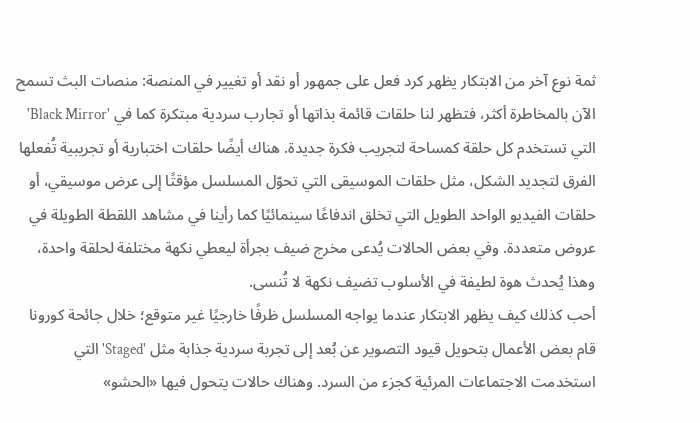ثمة نوع آخر من الابتكار يظهر كرد فعل على جمهور أو نقد أو تغيير في المنصة: منصات البث تسمح الآن بالمخاطرة أكثر، فتظهر لنا حلقات قائمة بذاتها أو تجارب سردية مبتكرة كما في 'Black Mirror' التي تستخدم كل حلقة كمساحة لتجريب فكرة جديدة. هناك أيضًا حلقات اختبارية أو تجريبية تُفعلها الفرق لتجديد الشكل، مثل حلقات الموسيقى التي تحوّل المسلسل مؤقتًا إلى عرض موسيقي، أو حلقات الفيديو الواحد الطويل التي تخلق اندفاعًا سينمائيًا كما رأينا في مشاهد اللقطة الطويلة في عروض متعددة. وفي بعض الحالات يُدعى مخرج ضيف بجرأة ليعطي نكهة مختلفة لحلقة واحدة، وهذا يُحدث هوة لطيفة في الأسلوب تضيف نكهة لا تُنسى.
أحب كذلك كيف يظهر الابتكار عندما يواجه المسلسل ظرفًا خارجيًا غير متوقع؛ خلال جائحة كورونا قام بعض الأعمال بتحويل قيود التصوير عن بُعد إلى تجربة سردية جذابة مثل 'Staged' التي استخدمت الاجتماعات المرئية كجزء من السرد. وهناك حالات يتحول فيها «الحشو»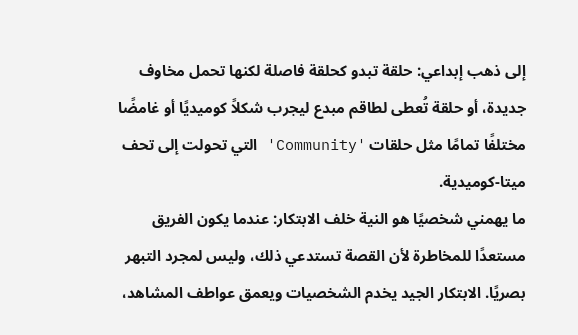إلى ذهب إبداعي: حلقة تبدو كحلقة فاصلة لكنها تحمل مخاوف جديدة، أو حلقة تُعطى لطاقم مبدع ليجرب شكلاً كوميديًا أو غامضًا مختلفًا تمامًا مثل حلقات 'Community' التي تحولت إلى تحف ميتا-كوميدية.
ما يهمني شخصيًا هو النية خلف الابتكار: عندما يكون الفريق مستعدًا للمخاطرة لأن القصة تستدعي ذلك، وليس لمجرد التبهر بصريًا. الابتكار الجيد يخدم الشخصيات ويعمق عواطف المشاهد،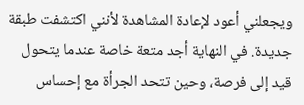ويجعلني أعود لإعادة المشاهدة لأنني اكتشفت طبقة جديدة. في النهاية أجد متعة خاصة عندما يتحول قيد إلى فرصة، وحين تتحد الجرأة مع إحساس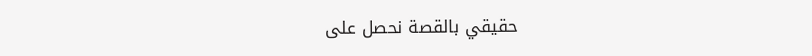حقيقي بالقصة نحصل على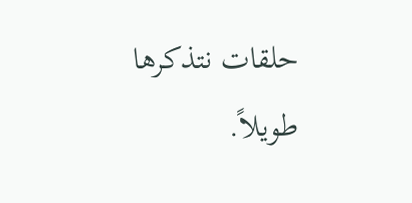حلقات نتذكرها طويلاً.